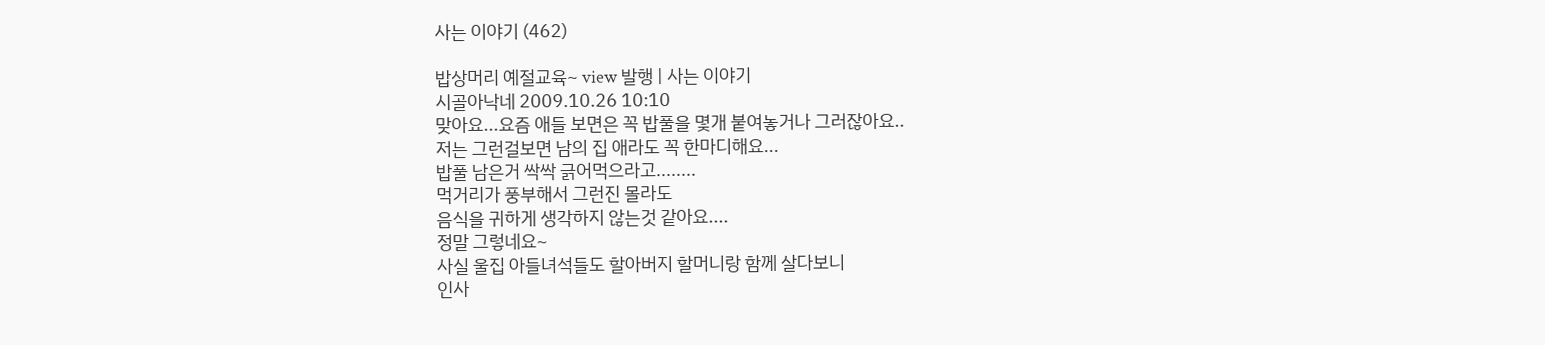사는 이야기 (462)

밥상머리 예절교육~ view 발행 | 사는 이야기
시골아낙네 2009.10.26 10:10
맞아요...요즘 애들 보면은 꼭 밥풀을 몇개 붙여놓거나 그러잖아요..
저는 그런걸보면 남의 집 애라도 꼭 한마디해요...
밥풀 남은거 싹싹 긁어먹으라고........
먹거리가 풍부해서 그런진 몰라도
음식을 귀하게 생각하지 않는것 같아요....
정말 그렇네요~
사실 울집 아들녀석들도 할아버지 할머니랑 함께 살다보니
인사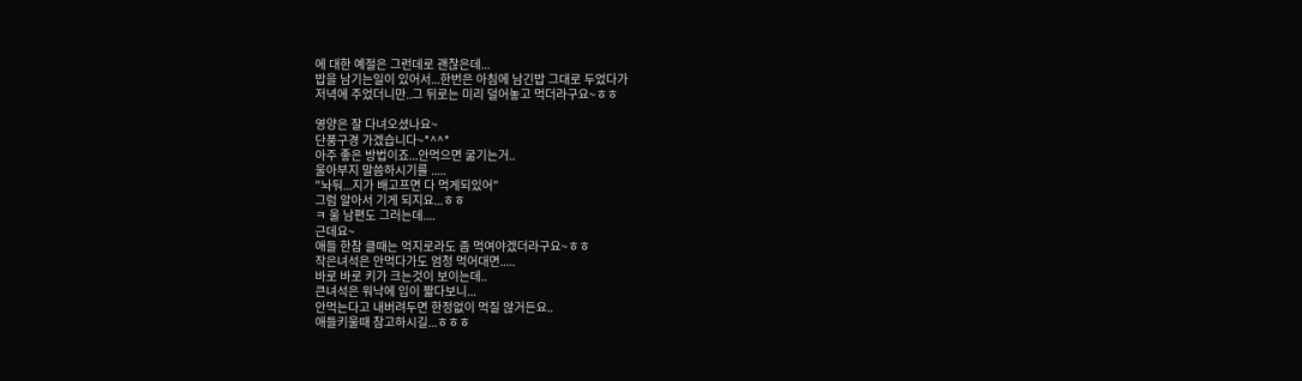에 대한 예절은 그런데로 괜찮은데...
밥을 남기는일이 있어서...한번은 아침에 남긴밥 그대로 두었다가
저녁에 주었더니만..그 뒤로는 미리 덜어놓고 먹더라구요~ㅎㅎ

영양은 잘 다녀오셨나요~
단풍구경 가겠습니다~*^^*
아주 좋은 방법이죠...안먹으면 굶기는거..
울아부지 말씀하시기를 .....
"놔둬...지가 배고프면 다 먹게되있어"
그럼 알아서 기게 되지요...ㅎㅎ
ㅋ 울 남편도 그러는데....
근데요~
애들 한참 클때는 억지로라도 좀 먹여야겠더라구요~ㅎㅎ
작은녀석은 안먹다가도 엄청 먹어대면.....
바로 바로 키가 크는것이 보이는데..
큰녀석은 워낙에 입이 짧다보니...
안먹는다고 내버려두면 한정없이 먹질 않거든요..
애들키울때 참고하시길...ㅎㅎㅎ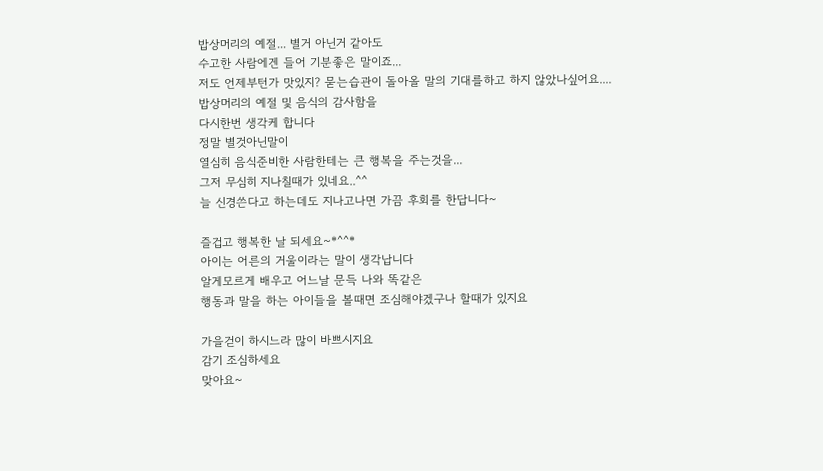밥상머리의 예절... 별거 아닌거 같아도
수고한 사람에겐 들어 기분좋은 말이죠...
저도 언제부턴가 맛있지? 묻는습관이 돌아올 말의 기대를하고 하지 않았나싶어요....
밥상머리의 예절 및 음식의 감사함을
다시한번 생각케 합니다
정말 별것아닌말이
열심히 음식준비한 사람한테는 큰 행복을 주는것을...
그저 무심히 지나칠때가 있네요..^^
늘 신경쓴다고 하는데도 지나고나면 가끔 후회를 한답니다~

즐겁고 행복한 날 되세요~*^^*
아이는 어른의 거울이라는 말이 생각납니다
알게모르게 배우고 어느날 문득 나와 똑같은
행동과 말을 하는 아이들을 볼때면 조심해야겠구나 할때가 있지요

가을걷이 하시느라 많이 바쁘시지요
감기 조심하세요
맞아요~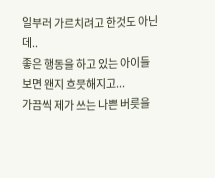일부러 가르치려고 한것도 아닌데..
좋은 행동을 하고 있는 아이들 보면 왠지 흐믓해지고...
가끔씩 제가 쓰는 나쁜 버릇을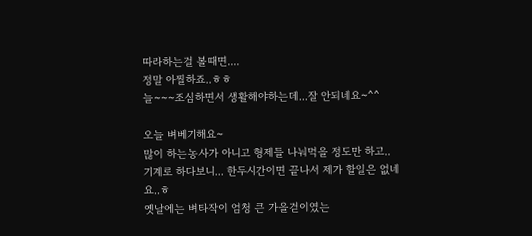따라하는걸 볼때면....
정말 아찔하죠..ㅎㅎ
늘~~~조심하면서 생활해야하는데...잘 안되네요~^^

오늘 벼베기해요~
많이 하는농사가 아니고 형제들 나눠먹을 정도만 하고..
기계로 하다보니... 한두시간이면 끝나서 제가 할일은 없네요..ㅎ
옛날에는 벼타작이 엄청 큰 가을걷이였는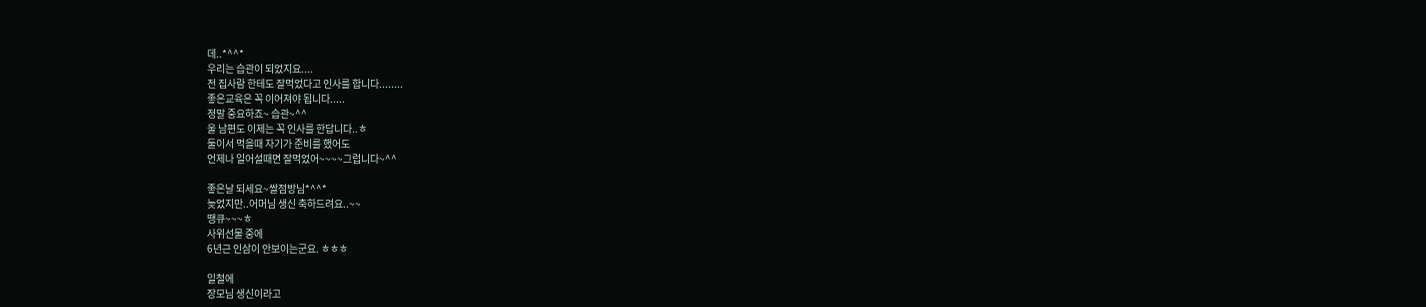데..*^^*
우리는 습관이 되었지요....
전 집사람 한테도 잘먹었다고 인사를 합니다........
좋은교육은 꼭 이어져야 됩니다.....
정말 중요하죠~ 습관~^^
울 남편도 이제는 꼭 인사를 한답니다..ㅎ
둘이서 먹을때 자기가 준비를 했어도
언제나 일어설때면 잘먹었어~~~~그럽니다~^^

좋은날 되세요~쌀점방님*^^*
늦었지만..어머님 생신 축하드려요..~~
땡큐~~~ㅎ
사위선물 중에
6년근 인삼이 안보이는군요. ㅎㅎㅎ

일철에
장모님 생신이라고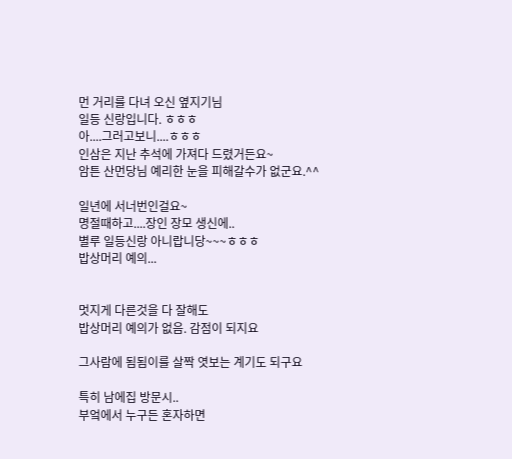먼 거리를 다녀 오신 옆지기님
일등 신랑입니다. ㅎㅎㅎ
아....그러고보니....ㅎㅎㅎ
인삼은 지난 추석에 가져다 드렸거든요~
암튼 산먼당님 예리한 눈을 피해갈수가 없군요.^^

일년에 서너번인걸요~
명절때하고....장인 장모 생신에..
별루 일등신랑 아니랍니당~~~ㅎㅎㅎ
밥상머리 예의...


멋지게 다른것을 다 잘해도
밥상머리 예의가 없음. 감점이 되지요

그사람에 됨됨이를 살짝 엿보는 계기도 되구요

특히 남에집 방문시..
부엌에서 누구든 혼자하면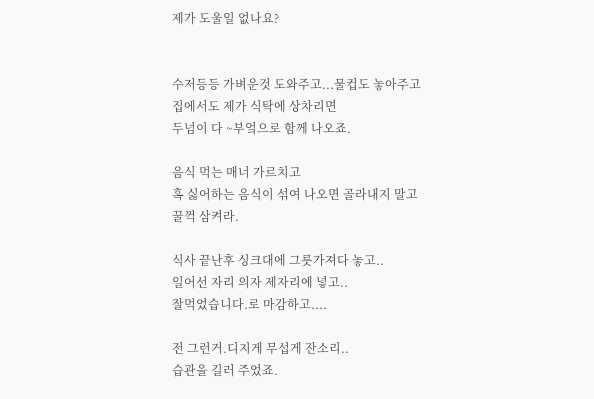제가 도울일 없나요?


수저등등 가벼운것 도와주고...물컵도 놓아주고
집에서도 제가 식탁에 상차리면
두넘이 다 ~부엌으로 함께 나오죠.

음식 먹는 매너 가르치고
혹 싫어하는 음식이 섞여 나오면 골라내지 말고
꿀꺽 삼켜라.

식사 끝난후 싱크대에 그릇가져다 놓고..
일어선 자리 의자 제자리에 넣고..
잘먹었습니다.로 마감하고....

전 그런거.디지게 무섭게 잔소리..
습관을 길러 주었죠.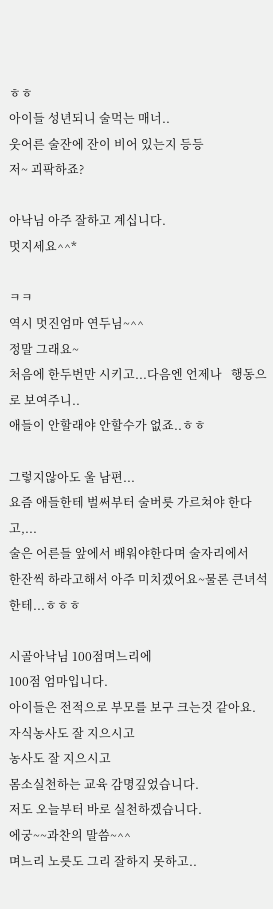ㅎㅎ
아이들 성년되니 술먹는 매너..
웃어른 술잔에 잔이 비어 있는지 등등
저~ 괴팍하죠?

아낙님 아주 잘하고 계십니다.
멋지세요^^*

ㅋㅋ
역시 멋진엄마 연두님~^^
정말 그래요~
처음에 한두번만 시키고...다음엔 언제나   행동으로 보여주니..
애들이 안할래야 안할수가 없죠..ㅎㅎ

그렇지않아도 울 남편...
요즘 애들한테 벌써부터 술버릇 가르쳐야 한다고,...
술은 어른들 앞에서 배워야한다며 술자리에서
한잔씩 하라고해서 아주 미치겠어요~물론 큰녀석한테...ㅎㅎㅎ

시골아낙님 100점며느리에
100점 엄마입니다.
아이들은 전적으로 부모를 보구 크는것 같아요.
자식농사도 잘 지으시고
농사도 잘 지으시고
몸소실천하는 교육 감명깊었습니다.
저도 오늘부터 바로 실천하겠습니다.
에궁~~과찬의 말씀~^^
며느리 노릇도 그리 잘하지 못하고..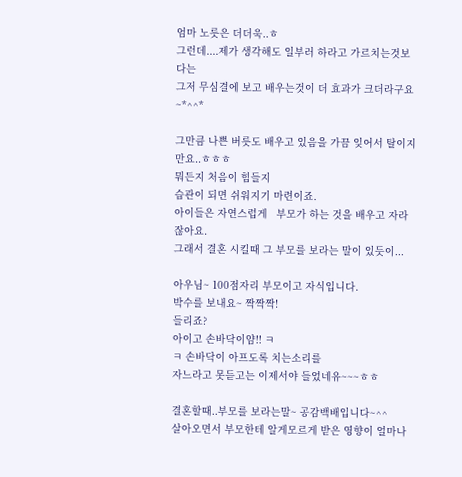엄마 노릇은 더더욱..ㅎ
그런데....제가 생각해도 일부러 하라고 가르치는것보다는
그저 무심결에 보고 배우는것이 더 효과가 크더라구요~*^^*

그만큼 나쁜 버릇도 배우고 있음을 가끔 잊어서 탈이지만요..ㅎㅎㅎ
뭐든지 처음이 힘들지
습관이 되면 쉬워지기 마련이죠.
아이들은 자연스럽게   부모가 하는 것을 배우고 자라잖아요.
그래서 결혼 시킬때 그 부모를 보라는 말이 있듯이...

아우님~ 100점자리 부모이고 자식입니다.
박수를 보내요~ 짝짝짝!
들리죠?
아이고 손바닥이얌!! ㅋ
ㅋ 손바닥이 아프도록 치는소리를
자느라고 못듣고는 이제서야 들었네유~~~ㅎㅎ

결혼할때..부모를 보라는말~ 공감백배입니다~^^
살아오면서 부모한테 알게모르게 받은 영향이 얼마나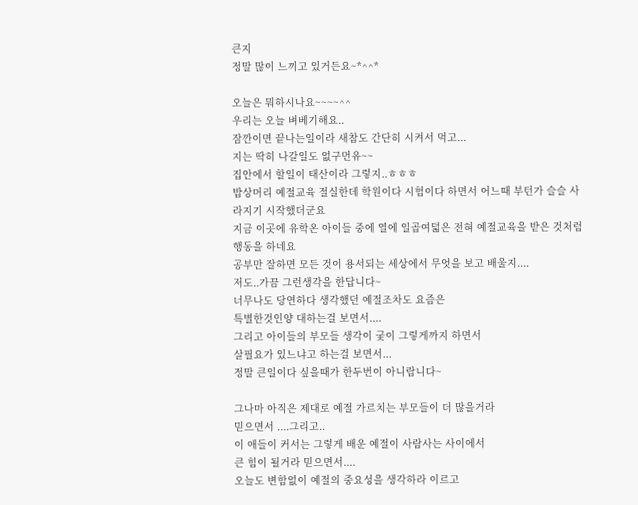큰지
정말 많이 느끼고 있거든요~*^^*

오늘은 뭐하시나요~~~~^^
우리는 오늘 벼베기해요..
잠깐이면 끝나는일이라 새참도 간단히 시켜서 먹고...
지는 딱히 나갈일도 없구먼유~~
집안에서 할일이 태산이라 그렇지..ㅎㅎㅎ
밥상머리 예절교육 절실한데 학원이다 시험이다 하면서 어느때 부턴가 슬슬 사라지기 시작했더군요
지금 이곳에 유학온 아이들 중에 열에 일곱여덟은 전혀 예절교육을 받은 것처럼 행동을 하네요
공부만 잘하면 모든 것이 용서되는 세상에서 무엇을 보고 배울지....
저도..가끔 그런생각을 한답니다~
너무나도 당연하다 생각했던 예절조차도 요즘은
특별한것인양 대하는걸 보면서....
그리고 아이들의 부모들 생각이 궂이 그렇게까지 하면서
살필요가 있느냐고 하는걸 보면서...
정말 큰일이다 싶을때가 한두번이 아니랍니다~

그나마 아직은 제대로 예절 가르치는 부모들이 더 많을거라
믿으면서 ....그리고..
이 애들이 커서는 그렇게 배운 예절이 사람사는 사이에서
큰 힘이 될거라 믿으면서....
오늘도 변함없이 예절의 중요성을 생각하라 이르고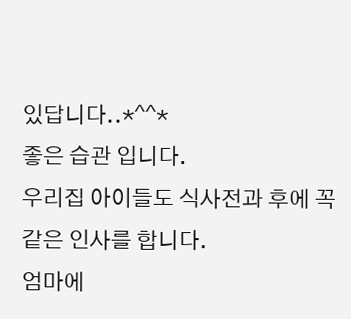있답니다..*^^*
좋은 습관 입니다.
우리집 아이들도 식사전과 후에 꼭 같은 인사를 합니다.
엄마에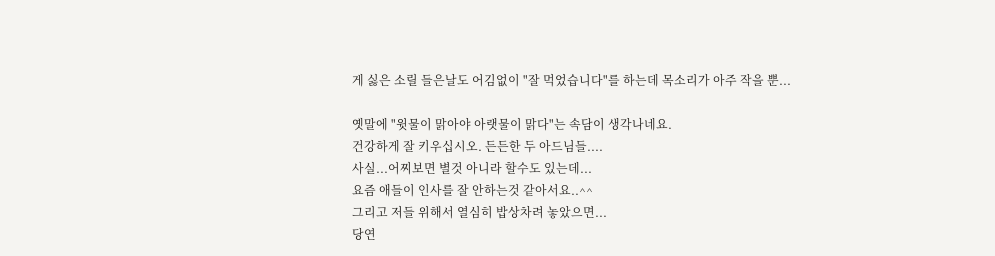게 싫은 소릴 들은날도 어김없이 "잘 먹었습니다"를 하는데 목소리가 아주 작을 뿐...

옛말에 "윗물이 맑아야 아랫물이 맑다"는 속담이 생각나네요.
건강하게 잘 키우십시오. 든든한 두 아드님들....
사실...어찌보면 별것 아니라 할수도 있는데...
요즘 애들이 인사를 잘 안하는것 같아서요..^^
그리고 저들 위해서 열심히 밥상차려 놓았으면...
당연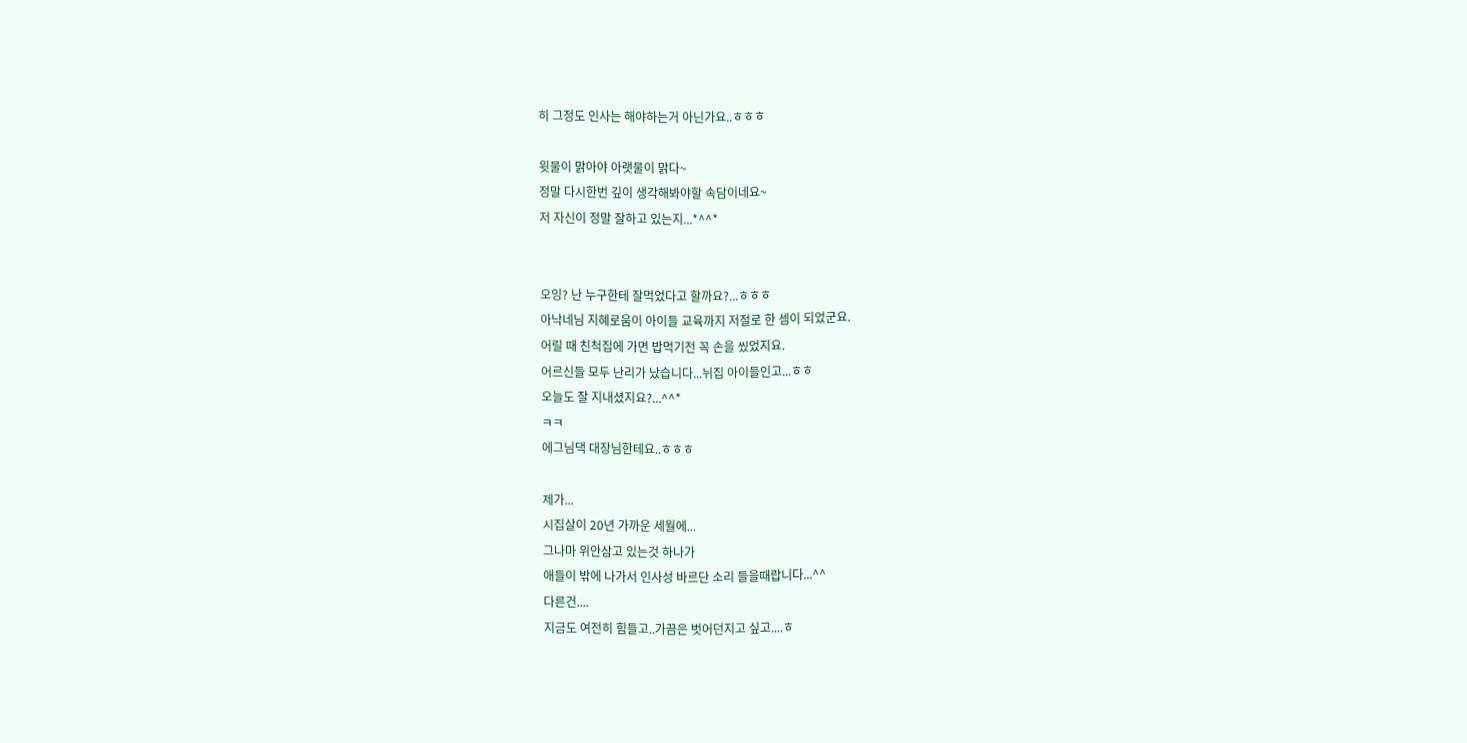히 그정도 인사는 해야하는거 아닌가요..ㅎㅎㅎ

윗물이 맑아야 아랫물이 맑다~
정말 다시한번 깊이 생각해봐야할 속담이네요~
저 자신이 정말 잘하고 있는지...*^^*


오잉? 난 누구한테 잘먹었다고 할까요?...ㅎㅎㅎ
아낙네님 지혜로움이 아이들 교육까지 저절로 한 셈이 되었군요.
어릴 때 친척집에 가면 밥먹기전 꼭 손을 씼었지요.
어르신들 모두 난리가 났습니다...뉘집 아이들인고...ㅎㅎ
오늘도 잘 지내셨지요?...^^*
ㅋㅋ
에그님댁 대장님한테요..ㅎㅎㅎ

제가...
시집살이 20년 가까운 세월에...
그나마 위안삼고 있는것 하나가
애들이 밖에 나가서 인사성 바르단 소리 들을때랍니다...^^
다른건....
지금도 여전히 힘들고..가끔은 벗어던지고 싶고....ㅎ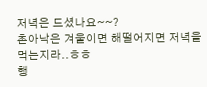저녁은 드셨나요~~?
촌아낙은 겨울이면 해떨어지면 저녁을 먹는지라..ㅎㅎ
행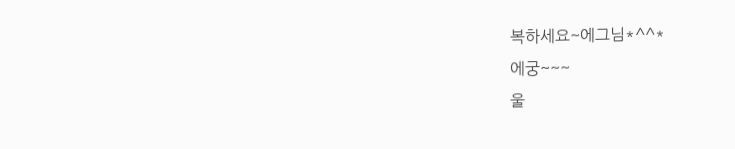복하세요~에그님*^^*
에궁~~~
울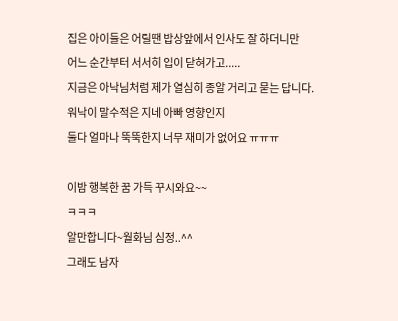집은 아이들은 어릴땐 밥상앞에서 인사도 잘 하더니만
어느 순간부터 서서히 입이 닫혀가고.....
지금은 아낙님처럼 제가 열심히 종알 거리고 묻는 답니다.
워낙이 말수적은 지네 아빠 영향인지
둘다 얼마나 뚝뚝한지 너무 재미가 없어요 ㅠㅠㅠ

이밤 행복한 꿈 가득 꾸시와요~~
ㅋㅋㅋ
알만합니다~월화님 심정..^^
그래도 남자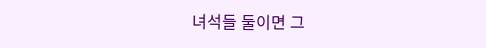녀석들 둘이면 그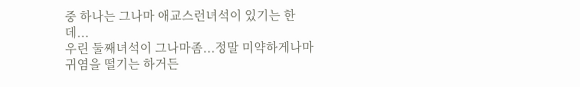중 하나는 그나마 애교스런녀석이 있기는 한데...
우린 둘째녀석이 그나마좀...정말 미약하게나마 귀염을 떨기는 하거든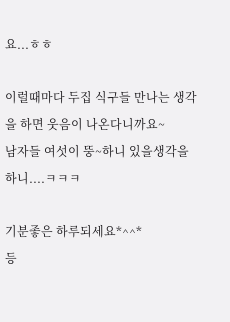요...ㅎㅎ

이럴때마다 두집 식구들 만나는 생각을 하면 웃음이 나온다니까요~
남자들 여섯이 뚱~하니 있을생각을 하니....ㅋㅋㅋ

기분좋은 하루되세요*^^*
등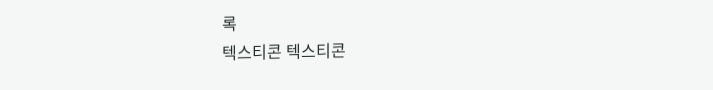록
텍스티콘 텍스티콘